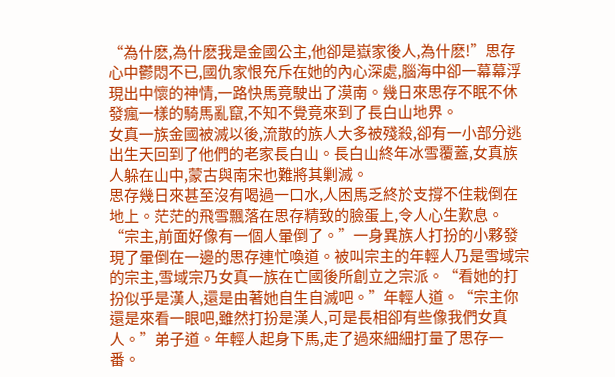“為什麽,為什麽我是金國公主,他卻是嶽家後人,為什麽!”思存心中鬱悶不已,國仇家恨充斥在她的內心深處,腦海中卻一幕幕浮現出中懷的神情,一路快馬竟駛出了漠南。幾日來思存不眠不休發瘋一樣的騎馬亂竄,不知不覺竟來到了長白山地界。
女真一族金國被滅以後,流散的族人大多被殘殺,卻有一小部分逃出生天回到了他們的老家長白山。長白山終年冰雪覆蓋,女真族人躲在山中,蒙古與南宋也難將其剿滅。
思存幾日來甚至沒有喝過一口水,人困馬乏終於支撐不住栽倒在地上。茫茫的飛雪飄落在思存精致的臉蛋上,令人心生歎息。
“宗主,前面好像有一個人暈倒了。”一身異族人打扮的小夥發現了暈倒在一邊的思存連忙喚道。被叫宗主的年輕人乃是雪域宗的宗主,雪域宗乃女真一族在亡國後所創立之宗派。“看她的打扮似乎是漢人,還是由著她自生自滅吧。”年輕人道。“宗主你還是來看一眼吧,雖然打扮是漢人,可是長相卻有些像我們女真人。”弟子道。年輕人起身下馬,走了過來細細打量了思存一番。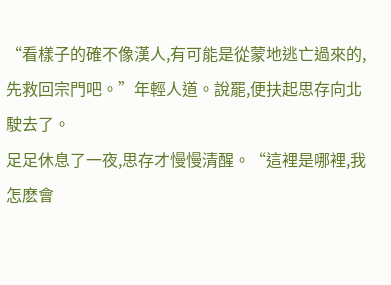“看樣子的確不像漢人,有可能是從蒙地逃亡過來的,先救回宗門吧。”年輕人道。說罷,便扶起思存向北駛去了。
足足休息了一夜,思存才慢慢清醒。“這裡是哪裡,我怎麽會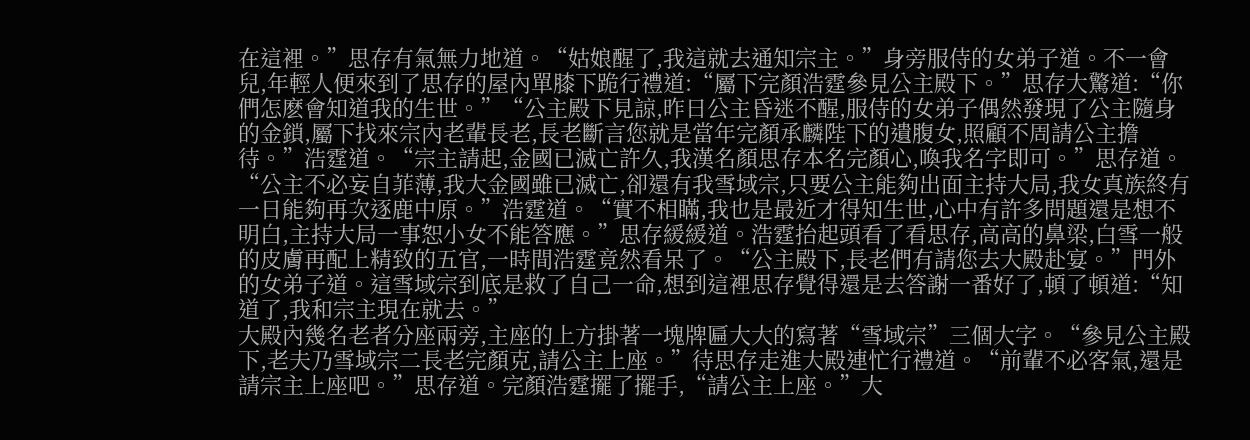在這裡。”思存有氣無力地道。“姑娘醒了,我這就去通知宗主。”身旁服侍的女弟子道。不一會兒,年輕人便來到了思存的屋內單膝下跪行禮道:“屬下完顏浩霆參見公主殿下。”思存大驚道:“你們怎麽會知道我的生世。”“公主殿下見諒,昨日公主昏迷不醒,服侍的女弟子偶然發現了公主隨身的金鎖,屬下找來宗內老輩長老,長老斷言您就是當年完顏承麟陛下的遺腹女,照顧不周請公主擔待。”浩霆道。“宗主請起,金國已滅亡許久,我漢名顏思存本名完顏心,喚我名字即可。”思存道。“公主不必妄自菲薄,我大金國雖已滅亡,卻還有我雪域宗,只要公主能夠出面主持大局,我女真族終有一日能夠再次逐鹿中原。”浩霆道。“實不相瞞,我也是最近才得知生世,心中有許多問題還是想不明白,主持大局一事恕小女不能答應。”思存緩緩道。浩霆抬起頭看了看思存,高高的鼻梁,白雪一般的皮膚再配上精致的五官,一時間浩霆竟然看呆了。“公主殿下,長老們有請您去大殿赴宴。”門外的女弟子道。這雪域宗到底是救了自己一命,想到這裡思存覺得還是去答謝一番好了,頓了頓道:“知道了,我和宗主現在就去。”
大殿內幾名老者分座兩旁,主座的上方掛著一塊牌匾大大的寫著“雪域宗”三個大字。“參見公主殿下,老夫乃雪域宗二長老完顏克,請公主上座。”待思存走進大殿連忙行禮道。“前輩不必客氣,還是請宗主上座吧。”思存道。完顏浩霆擺了擺手,“請公主上座。”大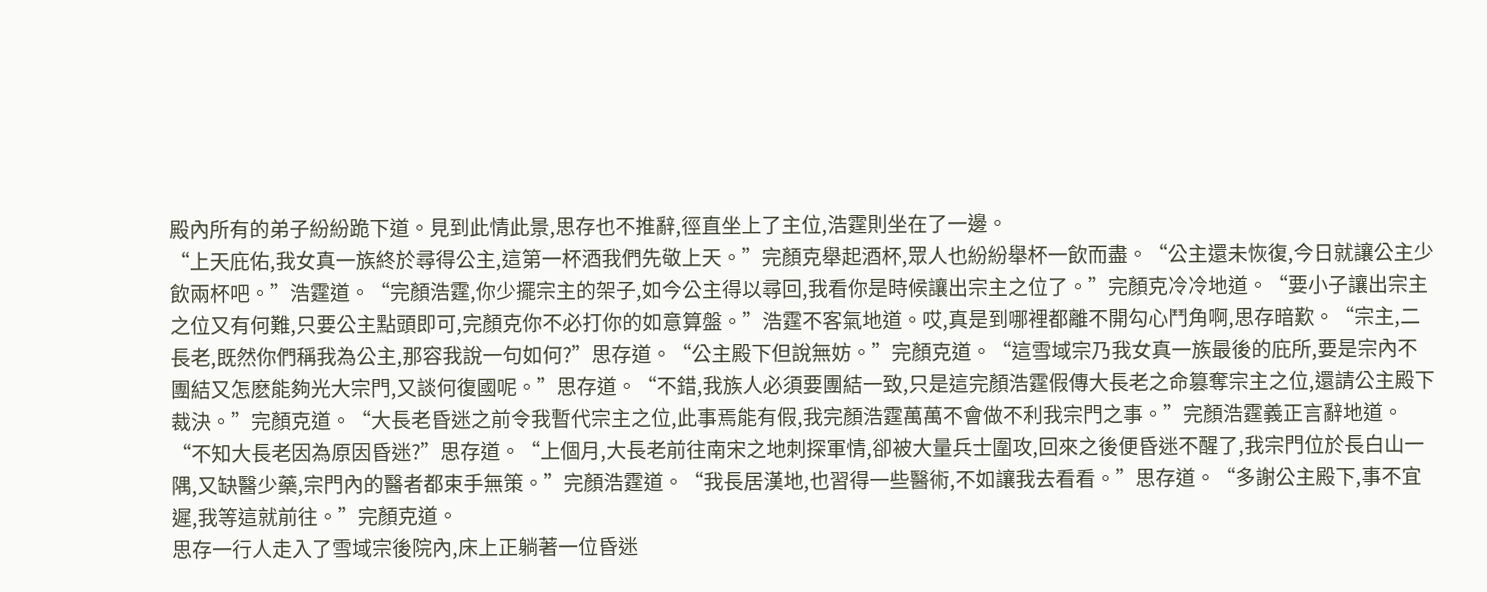殿內所有的弟子紛紛跪下道。見到此情此景,思存也不推辭,徑直坐上了主位,浩霆則坐在了一邊。
“上天庇佑,我女真一族終於尋得公主,這第一杯酒我們先敬上天。”完顏克舉起酒杯,眾人也紛紛舉杯一飲而盡。“公主還未恢復,今日就讓公主少飲兩杯吧。”浩霆道。“完顏浩霆,你少擺宗主的架子,如今公主得以尋回,我看你是時候讓出宗主之位了。”完顏克冷冷地道。“要小子讓出宗主之位又有何難,只要公主點頭即可,完顏克你不必打你的如意算盤。”浩霆不客氣地道。哎,真是到哪裡都離不開勾心鬥角啊,思存暗歎。“宗主,二長老,既然你們稱我為公主,那容我說一句如何?”思存道。“公主殿下但說無妨。”完顏克道。“這雪域宗乃我女真一族最後的庇所,要是宗內不團結又怎麽能夠光大宗門,又談何復國呢。”思存道。“不錯,我族人必須要團結一致,只是這完顏浩霆假傳大長老之命篡奪宗主之位,還請公主殿下裁決。”完顏克道。“大長老昏迷之前令我暫代宗主之位,此事焉能有假,我完顏浩霆萬萬不會做不利我宗門之事。”完顏浩霆義正言辭地道。“不知大長老因為原因昏迷?”思存道。“上個月,大長老前往南宋之地刺探軍情,卻被大量兵士圍攻,回來之後便昏迷不醒了,我宗門位於長白山一隅,又缺醫少藥,宗門內的醫者都束手無策。”完顏浩霆道。“我長居漢地,也習得一些醫術,不如讓我去看看。”思存道。“多謝公主殿下,事不宜遲,我等這就前往。”完顏克道。
思存一行人走入了雪域宗後院內,床上正躺著一位昏迷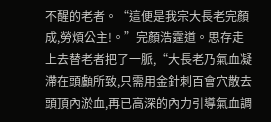不醒的老者。“這便是我宗大長老完顏成,勞煩公主!。”完顏浩霆道。思存走上去替老者把了一脈,“大長老乃氣血凝滯在頭顱所致,只需用金針刺百會穴散去頭頂內淤血,再已高深的內力引導氣血調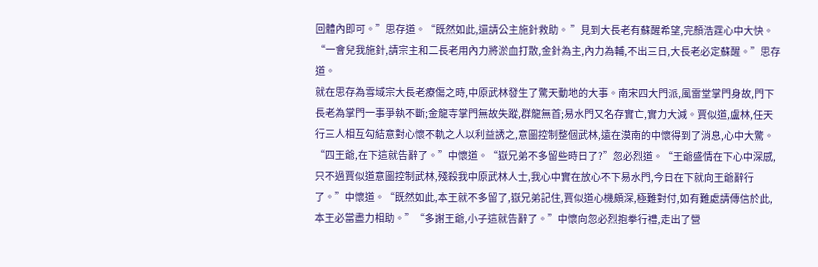回體內即可。”思存道。“既然如此,還請公主施針救助。 ”見到大長老有蘇醒希望,完顏浩霆心中大快。“一會兒我施針,請宗主和二長老用內力將淤血打散,金針為主,內力為輔,不出三日,大長老必定蘇醒。”思存道。
就在思存為雪域宗大長老療傷之時,中原武林發生了驚天動地的大事。南宋四大門派,風雷堂掌門身故,門下長老為掌門一事爭執不斷;金龍寺掌門無故失蹤,群龍無首;易水門又名存實亡,實力大減。賈似道,盧林,任天行三人相互勾結意對心懷不軌之人以利益誘之,意圖控制整個武林,遠在漠南的中懷得到了消息,心中大驚。
“四王爺,在下這就告辭了。”中懷道。“嶽兄弟不多留些時日了?”忽必烈道。“王爺盛情在下心中深感,只不過賈似道意圖控制武林,殘殺我中原武林人士,我心中實在放心不下易水門,今日在下就向王爺辭行了。”中懷道。“既然如此,本王就不多留了,嶽兄弟記住,賈似道心機頗深,極難對付,如有難處請傳信於此,本王必當盡力相助。”“多謝王爺,小子這就告辭了。”中懷向忽必烈抱拳行禮,走出了營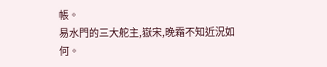帳。
易水門的三大舵主,嶽宋,晚霜不知近況如何。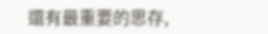還有最重要的思存,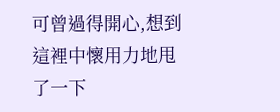可曾過得開心,想到這裡中懷用力地甩了一下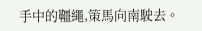手中的韁繩,策馬向南駛去。